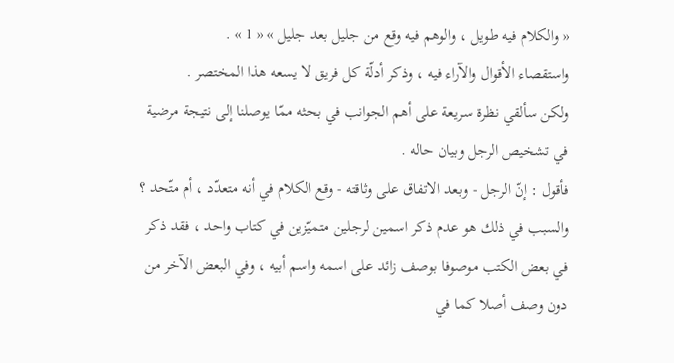« والكلام فيه طويل ، والوهم فيه وقع من جليل بعد جليل » « 1 » .
واستقصاء الأقوال والآراء فيه ، وذكر أدلّة كل فريق لا يسعه هذا المختصر .
ولكن سألقي نظرة سريعة على أهم الجوانب في بحثه ممّا يوصلنا إلى نتيجة مرضية في تشخيص الرجل وبيان حاله .
فأقول : إنّ الرجل - وبعد الاتفاق على وثاقته - وقع الكلام في أنه متعدّد ، أم متّحد ؟
والسبب في ذلك هو عدم ذكر اسمين لرجلين متميّزين في كتاب واحد ، فقد ذكر في بعض الكتب موصوفا بوصف زائد على اسمه واسم أبيه ، وفي البعض الآخر من دون وصف أصلا كما في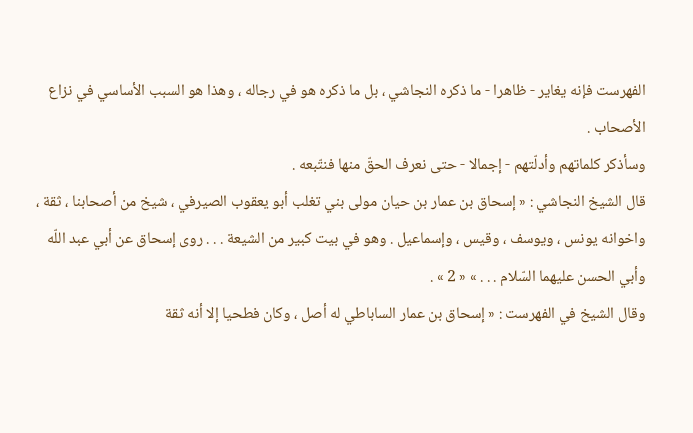الفهرست فإنه يغاير - ظاهرا - ما ذكره النجاشي ، بل ما ذكره هو في رجاله ، وهذا هو السبب الأساسي في نزاع الأصحاب .
وسأذكر كلماتهم وأدلّتهم - إجمالا - حتى نعرف الحقّ منها فنتّبعه .
قال الشيخ النجاشي : « إسحاق بن عمار بن حيان مولى بني تغلب أبو يعقوب الصيرفي ، شيخ من أصحابنا ، ثقة ، واخوانه يونس ، ويوسف ، وقيس ، وإسماعيل . وهو في بيت كبير من الشيعة . . . روى إسحاق عن أبي عبد اللّه وأبي الحسن عليهما السّلام . . . » « 2 » .
وقال الشيخ في الفهرست : « إسحاق بن عمار الساباطي له أصل ، وكان فطحيا إلا أنه ثقة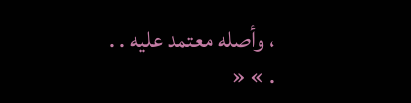، وأصله معتمد عليه . . . » «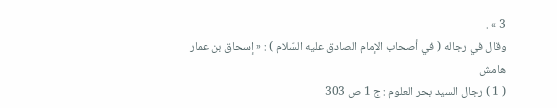3 » .
وقال في رجاله ( في أصحاب الإمام الصادق عليه السّلام ) : « إسحاق بن عمار
هامش
( 1 ) رجال السيد بحر العلوم : ج 1 ص 303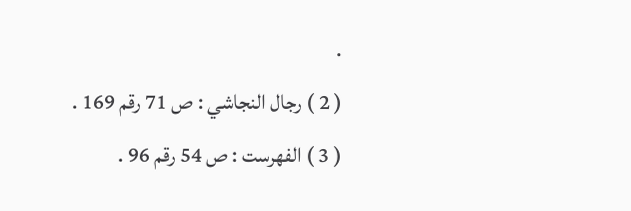.
( 2 ) رجال النجاشي : ص 71 رقم 169 .
( 3 ) الفهرست : ص 54 رقم 96 .